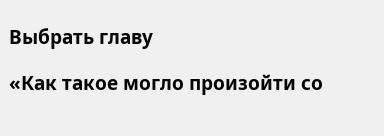Выбрать главу

«Как такое могло произойти со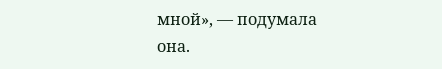мной», — подумала она.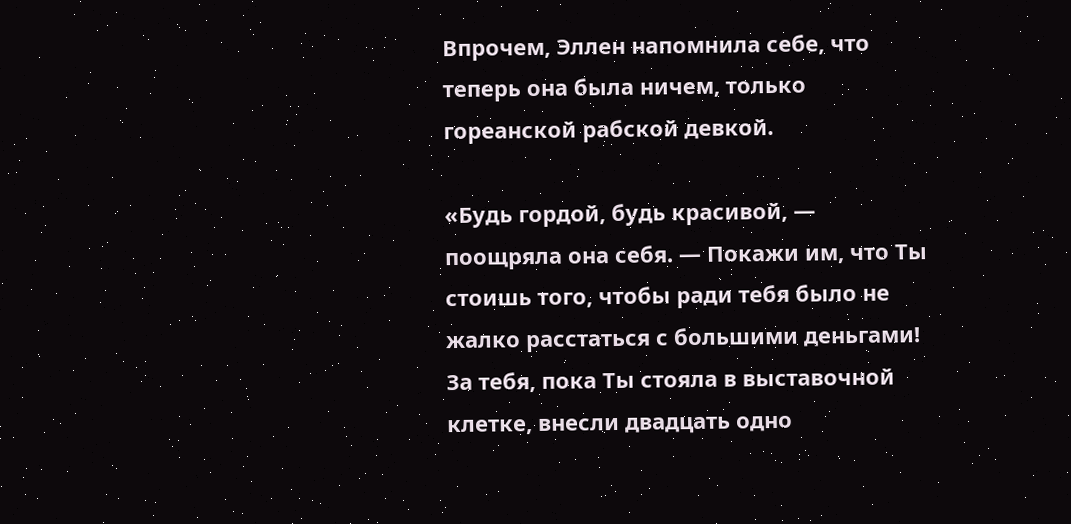Впрочем, Эллен напомнила себе, что теперь она была ничем, только гореанской рабской девкой.

«Будь гордой, будь красивой, — поощряла она себя. — Покажи им, что Ты стоишь того, чтобы ради тебя было не жалко расстаться с большими деньгами! За тебя, пока Ты стояла в выставочной клетке, внесли двадцать одно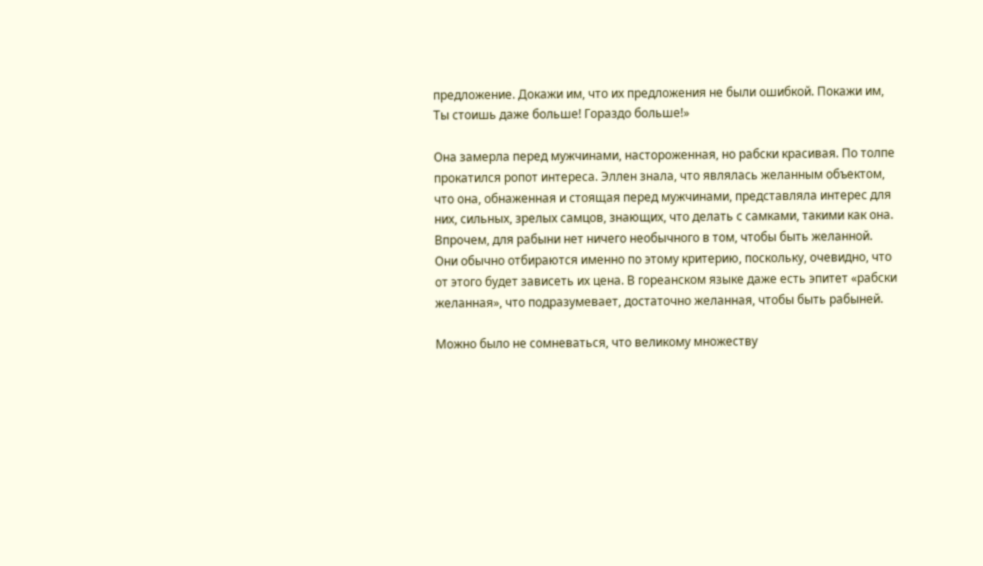предложение. Докажи им, что их предложения не были ошибкой. Покажи им, Ты стоишь даже больше! Гораздо больше!»

Она замерла перед мужчинами, настороженная, но рабски красивая. По толпе прокатился ропот интереса. Эллен знала, что являлась желанным объектом, что она, обнаженная и стоящая перед мужчинами, представляла интерес для них, сильных, зрелых самцов, знающих, что делать с самками, такими как она. Впрочем, для рабыни нет ничего необычного в том, чтобы быть желанной. Они обычно отбираются именно по этому критерию, поскольку, очевидно, что от этого будет зависеть их цена. В гореанском языке даже есть эпитет «рабски желанная», что подразумевает, достаточно желанная, чтобы быть рабыней.

Можно было не сомневаться, что великому множеству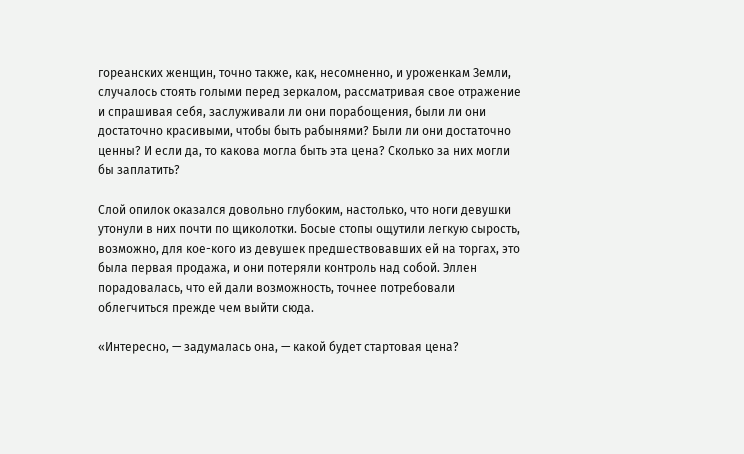гореанских женщин, точно также, как, несомненно, и уроженкам Земли, случалось стоять голыми перед зеркалом, рассматривая свое отражение и спрашивая себя, заслуживали ли они порабощения, были ли они достаточно красивыми, чтобы быть рабынями? Были ли они достаточно ценны? И если да, то какова могла быть эта цена? Сколько за них могли бы заплатить?

Слой опилок оказался довольно глубоким, настолько, что ноги девушки утонули в них почти по щиколотки. Босые стопы ощутили легкую сырость, возможно, для кое-кого из девушек предшествовавших ей на торгах, это была первая продажа, и они потеряли контроль над собой. Эллен порадовалась, что ей дали возможность, точнее потребовали облегчиться прежде чем выйти сюда.

«Интересно, — задумалась она, — какой будет стартовая цена?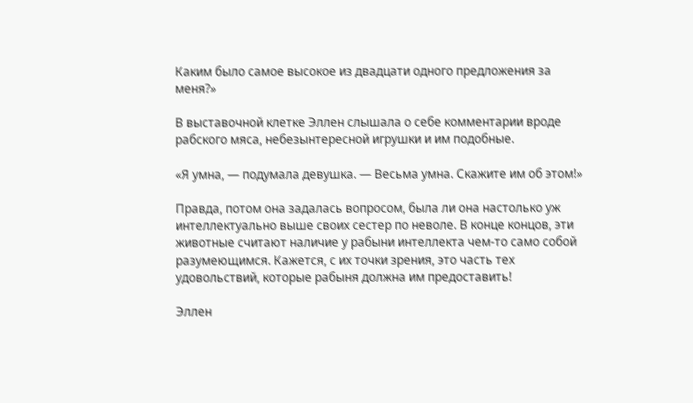Каким было самое высокое из двадцати одного предложения за меня?»

В выставочной клетке Эллен слышала о себе комментарии вроде рабского мяса, небезынтересной игрушки и им подобные.

«Я умна, — подумала девушка. — Весьма умна. Скажите им об этом!»

Правда, потом она задалась вопросом, была ли она настолько уж интеллектуально выше своих сестер по неволе. В конце концов, эти животные считают наличие у рабыни интеллекта чем-то само собой разумеющимся. Кажется, с их точки зрения, это часть тех удовольствий, которые рабыня должна им предоставить!

Эллен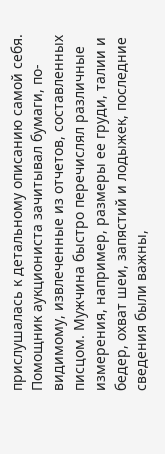прислушалась к детальному описанию самой себя. Помощник аукциониста зачитывал бумаги, по-видимому, извлеченные из отчетов, составленных писцом. Мужчина быстро перечислял различные измерения, например, размеры ее груди, талии и бедер, охват шеи, запястий и лодыжек, последние сведения были важны,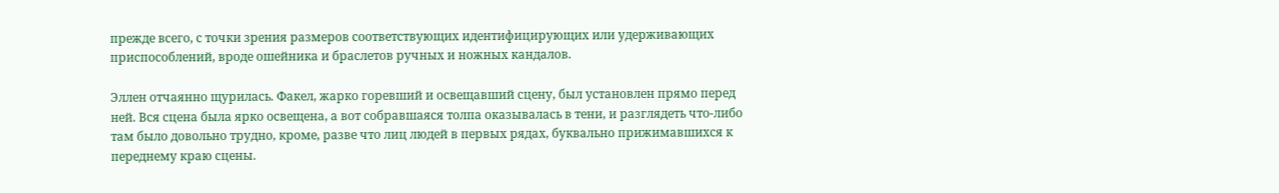прежде всего, с точки зрения размеров соответствующих идентифицирующих или удерживающих приспособлений, вроде ошейника и браслетов ручных и ножных кандалов.

Эллен отчаянно щурилась. Факел, жарко горевший и освещавший сцену, был установлен прямо перед ней. Вся сцена была ярко освещена, а вот собравшаяся толпа оказывалась в тени, и разглядеть что-либо там было довольно трудно, кроме, разве что лиц людей в первых рядах, буквально прижимавшихся к переднему краю сцены.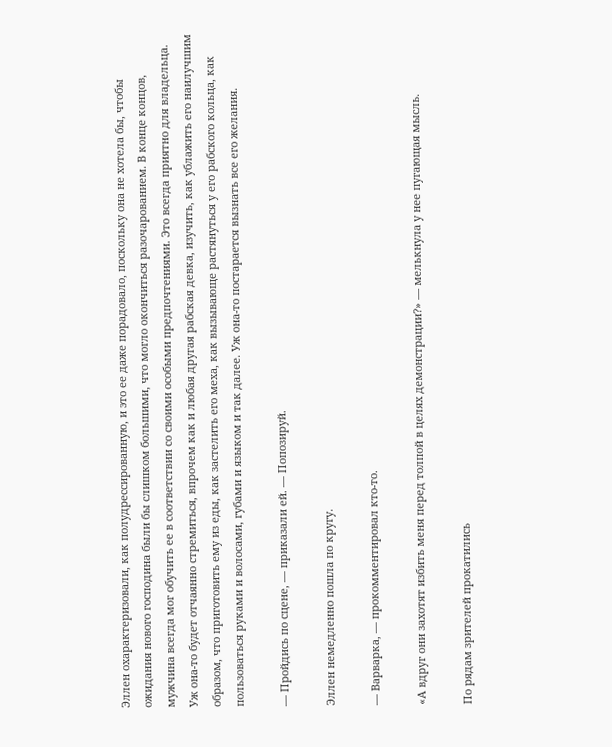Эллен охарактеризовали, как полудрессированную, и это ее даже порадовало, поскольку она не хотела бы, чтобы ожидания нового господина были бы слишком большими, что могло окончиться разочарованием. В конце концов, мужчина всегда мог обучить ее в соответствии со своими особыми предпочтениями. Это всегда приятно для владельца. Уж она-то будет отчаянно стремиться, впрочем как и любая другая рабская девка, изучить, как ублажить его наилучшим образом, что приготовить ему из еды, как застелить его меха, как вызывающе растянуться у его рабского кольца, как пользоваться руками и волосами, губами и языком и так далее. Уж она-то постарается вызнать все его желания.

— Пройдись по сцене, — приказали ей. — Попозируй.

Эллен немедленно пошла по кругу.

— Варварка, — прокомментировал кто-то.

«А вдруг они захотят избить меня перед толпой в целях демонстрации?» — мелькнула у нее пугающая мысль.

По рядам зрителей прокатились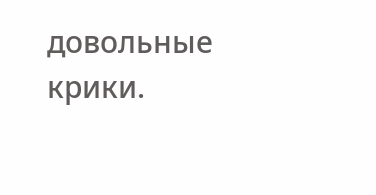довольные крики.